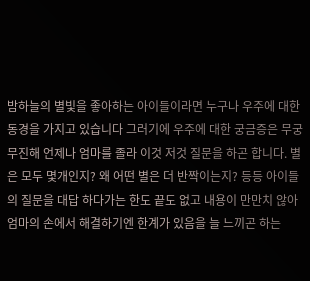밤하늘의 별빛을 좋아하는 아이들이라면 누구나 우주에 대한 동경을 가지고 있습니다 그러기에 우주에 대한 궁금증은 무궁무진해 언제나 엄마를 졸라 이것 저것 질문을 하곤 합니다. 별은 모두 몇개인지? 왜 어떤 별은 더 반짝이는지? 등등 아이들의 질문을 대답 하다가는 한도 끝도 없고 내용이 만만치 않아 엄마의 손에서 해결하기엔 한계가 있음을 늘 느끼곤 하는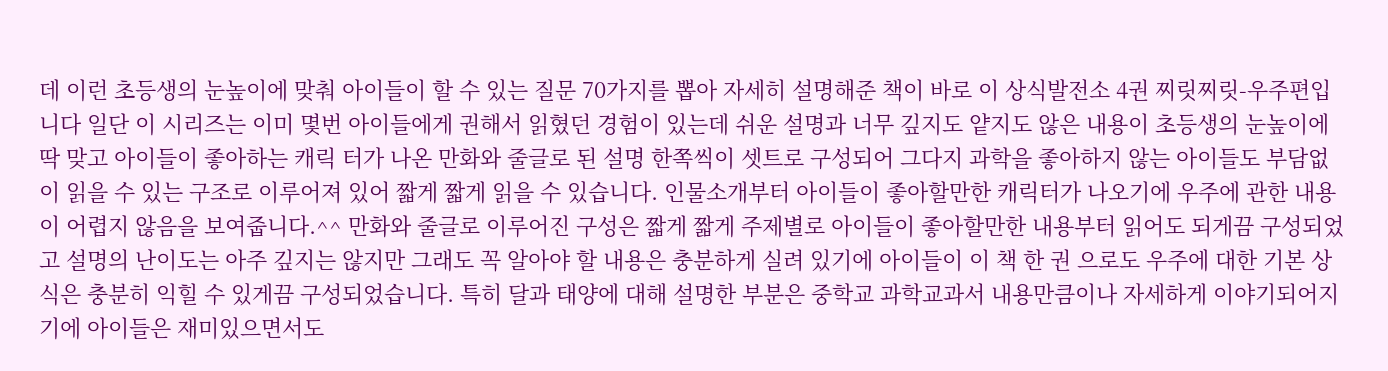데 이런 초등생의 눈높이에 맞춰 아이들이 할 수 있는 질문 70가지를 뽑아 자세히 설명해준 책이 바로 이 상식발전소 4권 찌릿찌릿-우주편입니다 일단 이 시리즈는 이미 몇번 아이들에게 권해서 읽혔던 경험이 있는데 쉬운 설명과 너무 깊지도 얕지도 않은 내용이 초등생의 눈높이에 딱 맞고 아이들이 좋아하는 캐릭 터가 나온 만화와 줄글로 된 설명 한쪽씩이 셋트로 구성되어 그다지 과학을 좋아하지 않는 아이들도 부담없이 읽을 수 있는 구조로 이루어져 있어 짧게 짧게 읽을 수 있습니다. 인물소개부터 아이들이 좋아할만한 캐릭터가 나오기에 우주에 관한 내용이 어렵지 않음을 보여줍니다.^^ 만화와 줄글로 이루어진 구성은 짧게 짧게 주제별로 아이들이 좋아할만한 내용부터 읽어도 되게끔 구성되었고 설명의 난이도는 아주 깊지는 않지만 그래도 꼭 알아야 할 내용은 충분하게 실려 있기에 아이들이 이 책 한 권 으로도 우주에 대한 기본 상식은 충분히 익힐 수 있게끔 구성되었습니다. 특히 달과 태양에 대해 설명한 부분은 중학교 과학교과서 내용만큼이나 자세하게 이야기되어지기에 아이들은 재미있으면서도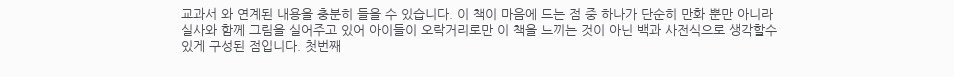교과서 와 연계된 내용을 충분히 들을 수 있습니다. 이 책이 마음에 드는 점 중 하나가 단순히 만화 뿐만 아니라 실사와 함께 그림을 실어주고 있어 아이들이 오락거리로만 이 책을 느끼는 것이 아닌 백과 사전식으로 생각할수 있게 구성된 점입니다. 첫번째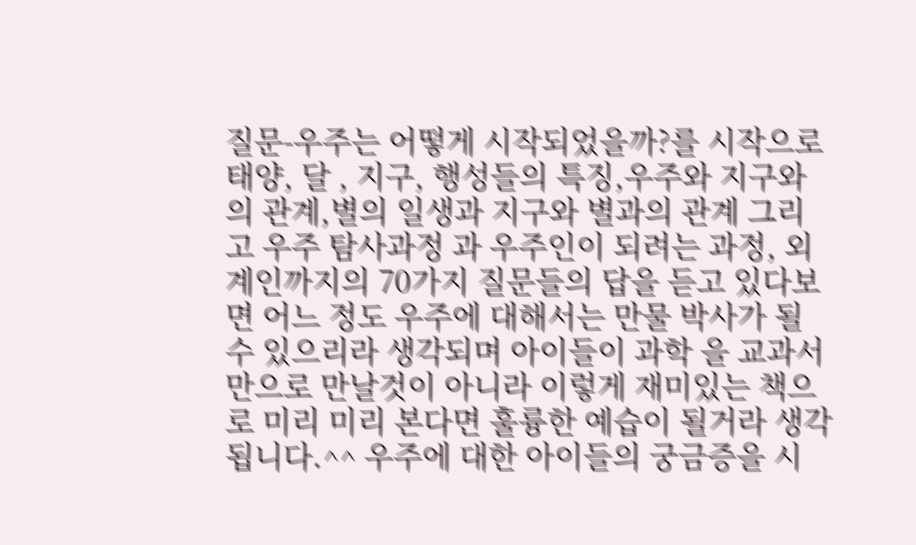질문-우주는 어떻게 시작되었을까?를 시작으로 태양, 달 , 지구, 행성들의 특징,우주와 지구와의 관계,별의 일생과 지구와 별과의 관계 그리고 우주 탐사과정 과 우주인이 되려는 과정, 외계인까지의 70가지 질문들의 답을 듣고 있다보면 어느 정도 우주에 대해서는 만물 박사가 될 수 있으리라 생각되며 아이들이 과학 을 교과서만으로 만날것이 아니라 이렇게 재미있는 책으로 미리 미리 본다면 훌륭한 예습이 될거라 생각됩니다.^^ 우주에 대한 아이들의 궁금증을 시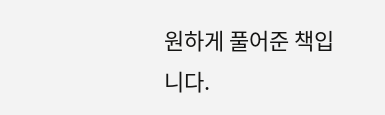원하게 풀어준 책입니다.